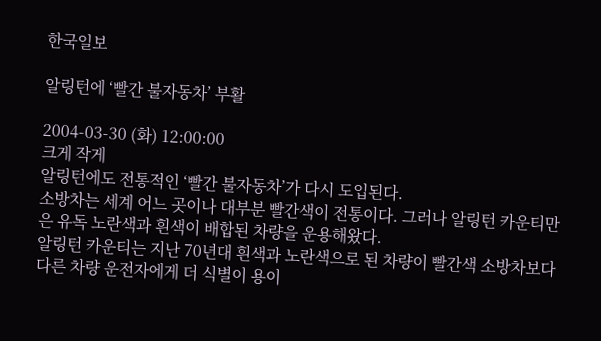한국일보

알링턴에 ‘빨간 불자동차’ 부활

2004-03-30 (화) 12:00:00
크게 작게
알링턴에도 전통적인 ‘빨간 불자동차’가 다시 도입된다.
소방차는 세계 어느 곳이나 대부분 빨간색이 전통이다. 그러나 알링턴 카운티만은 유독 노란색과 흰색이 배합된 차량을 운용해왔다.
알링턴 카운티는 지난 70년대 흰색과 노란색으로 된 차량이 빨간색 소방차보다 다른 차량 운전자에게 더 식별이 용이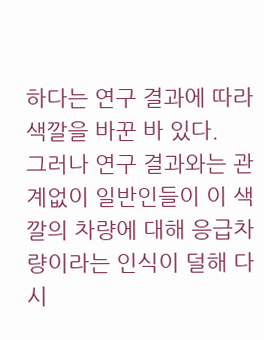하다는 연구 결과에 따라 색깔을 바꾼 바 있다.
그러나 연구 결과와는 관계없이 일반인들이 이 색깔의 차량에 대해 응급차량이라는 인식이 덜해 다시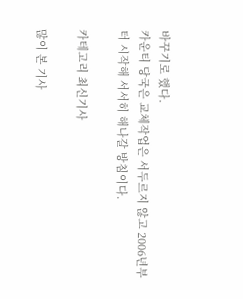바꾸기로 했다.
카운티 당국은 교체작업은 서두르지 않고 2006년부터 시작해 서서히 해나갈 방침이다.

카테고리 최신기사

많이 본 기사